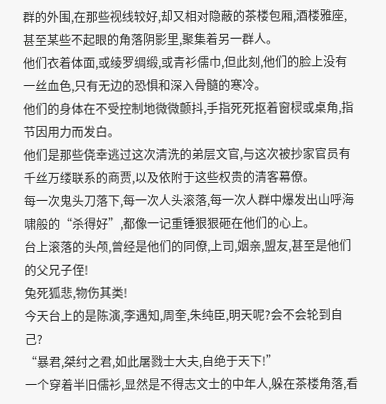群的外围,在那些视线较好,却又相对隐蔽的茶楼包厢,酒楼雅座,甚至某些不起眼的角落阴影里,聚集着另一群人。
他们衣着体面,或绫罗绸缎,或青衫儒巾,但此刻,他们的脸上没有一丝血色,只有无边的恐惧和深入骨髓的寒冷。
他们的身体在不受控制地微微颤抖,手指死死抠着窗棂或桌角,指节因用力而发白。
他们是那些侥幸逃过这次清洗的弟层文官,与这次被抄家官员有千丝万缕联系的商贾,以及依附于这些权贵的清客幕僚。
每一次鬼头刀落下,每一次人头滚落,每一次人群中爆发出山呼海啸般的“杀得好”,都像一记重锤狠狠砸在他们的心上。
台上滚落的头颅,曾经是他们的同僚,上司,姻亲,盟友,甚至是他们的父兄子侄!
兔死狐悲,物伤其类!
今天台上的是陈演,李遇知,周奎,朱纯臣,明天呢?会不会轮到自己?
“暴君,桀纣之君,如此屠戮士大夫,自绝于天下!”
一个穿着半旧儒衫,显然是不得志文士的中年人,躲在茶楼角落,看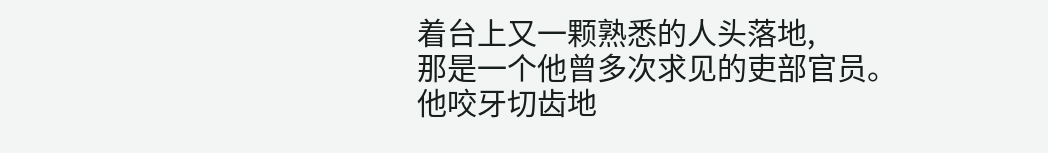着台上又一颗熟悉的人头落地,
那是一个他曾多次求见的吏部官员。
他咬牙切齿地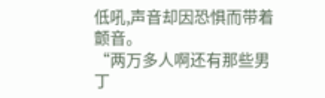低吼,声音却因恐惧而带着颤音。
“两万多人啊还有那些男丁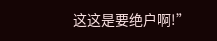这这是要绝户啊!”